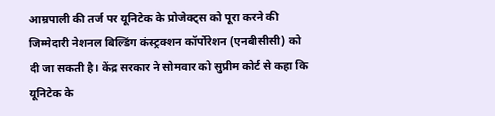आम्रपाली की तर्ज पर यूनिटेक के प्रोजेक्ट्स को पूरा करने की जिम्मेदारी नेशनल बिल्डिंग कंस्ट्रक्शन कॉर्पोरेशन (एनबीसीसी) को दी जा सकती है। केंद्र सरकार ने सोमवार को सुप्रीम कोर्ट से कहा कि यूनिटेक के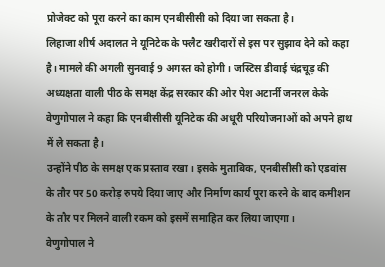प्रोजेक्ट को पूरा करने का काम एनबीसीसी को दिया जा सकता है।
लिहाजा शीर्ष अदालत ने यूनिटेक के फ्लैट खरीदारों से इस पर सुझाव देने को कहा है। मामले की अगली सुनवाई 9 अगस्त को होगी। जस्टिस डीवाई चंद्रचूड़ की अध्यक्षता वाली पीठ के समक्ष केंद्र सरकार की ओर पेश अटार्नी जनरल केके वेणुगोपाल ने कहा कि एनबीसीसी यूनिटेक की अधूरी परियोजनाओं को अपने हाथ में ले सकता है।
उन्होंने पीठ के समक्ष एक प्रस्ताव रखा। इसके मुताबिक, एनबीसीसी को एडवांस के तौर पर 50 करोड़ रुपये दिया जाए और निर्माण कार्य पूरा करने के बाद कमीशन के तौर पर मिलने वाली रकम को इसमें समाहित कर लिया जाएगा।
वेणुगोपाल ने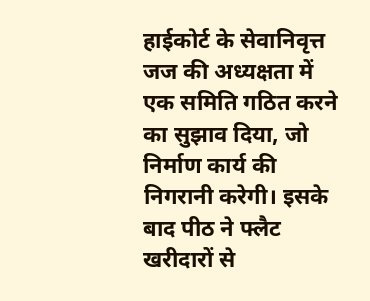हाईकोर्ट के सेवानिवृत्त जज की अध्यक्षता में एक समिति गठित करने का सुझाव दिया, जो निर्माण कार्य की निगरानी करेगी। इसके बाद पीठ ने फ्लैट खरीदारों से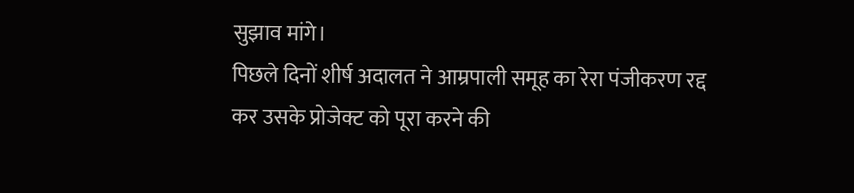सुझाव मांगे।
पिछले दिनों शीर्ष अदालत ने आम्रपाली समूह का रेरा पंजीकरण रद्द कर उसके प्रोजेक्ट को पूरा करने की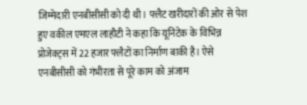जिम्मेदारी एनबीसीसी को दी थी। फ्लैट खरीदारों की ओर से पेश हुए वकील एमएल लाहौटी ने कहा कि यूनिटेक के विभिन्न प्रोजेक्ट्स में 22 हजार फ्लैटों का निर्माण बाकी है। ऐसे एनबीसीसी को गंभीरता से पूरे काम को अंजाम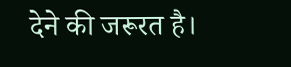देने की जरूरत है।